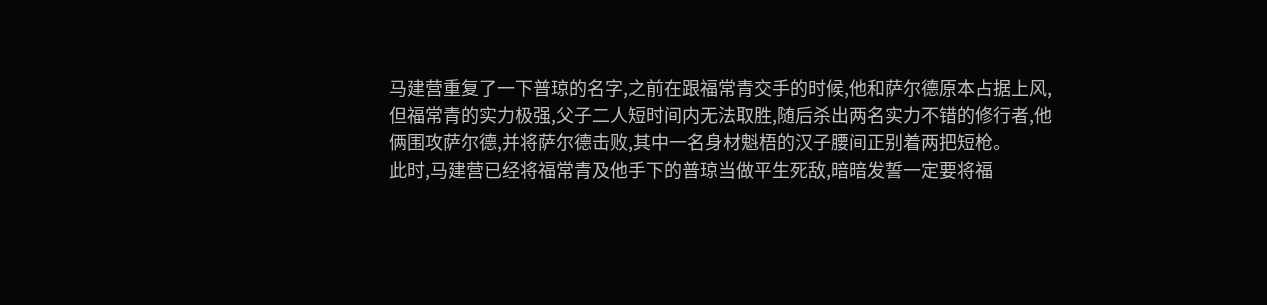马建营重复了一下普琼的名字,之前在跟福常青交手的时候,他和萨尔德原本占据上风,但福常青的实力极强,父子二人短时间内无法取胜,随后杀出两名实力不错的修行者,他俩围攻萨尔德,并将萨尔德击败,其中一名身材魁梧的汉子腰间正别着两把短枪。
此时,马建营已经将福常青及他手下的普琼当做平生死敌,暗暗发誓一定要将福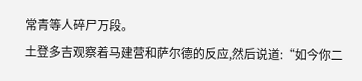常青等人碎尸万段。
土登多吉观察着马建营和萨尔德的反应,然后说道:“如今你二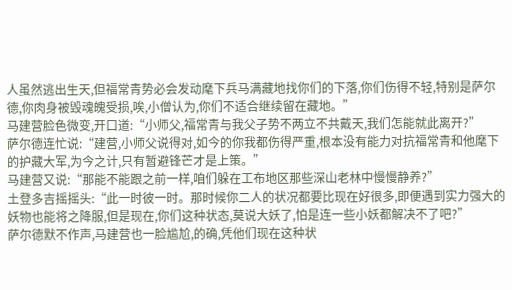人虽然逃出生天,但福常青势必会发动麾下兵马满藏地找你们的下落,你们伤得不轻,特别是萨尔德,你肉身被毁魂魄受损,唉,小僧认为,你们不适合继续留在藏地。”
马建营脸色微变,开口道:“小师父,福常青与我父子势不两立不共戴天,我们怎能就此离开?”
萨尔德连忙说:“建营,小师父说得对,如今的你我都伤得严重,根本没有能力对抗福常青和他麾下的护藏大军,为今之计,只有暂避锋芒才是上策。”
马建营又说:“那能不能跟之前一样,咱们躲在工布地区那些深山老林中慢慢静养?”
土登多吉摇摇头:“此一时彼一时。那时候你二人的状况都要比现在好很多,即便遇到实力强大的妖物也能将之降服,但是现在,你们这种状态,莫说大妖了,怕是连一些小妖都解决不了吧?”
萨尔德默不作声,马建营也一脸尴尬,的确,凭他们现在这种状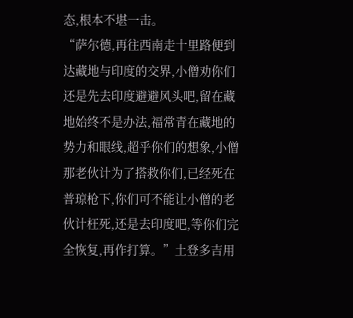态,根本不堪一击。
“萨尔德,再往西南走十里路便到达藏地与印度的交界,小僧劝你们还是先去印度避避风头吧,留在藏地始终不是办法,福常青在藏地的势力和眼线,超乎你们的想象,小僧那老伙计为了搭救你们,已经死在普琼枪下,你们可不能让小僧的老伙计枉死,还是去印度吧,等你们完全恢复,再作打算。”土登多吉用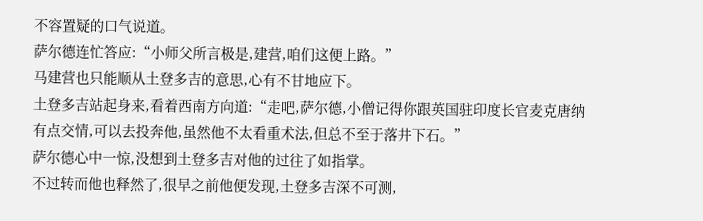不容置疑的口气说道。
萨尔德连忙答应:“小师父所言极是,建营,咱们这便上路。”
马建营也只能顺从土登多吉的意思,心有不甘地应下。
土登多吉站起身来,看着西南方向道:“走吧,萨尔德,小僧记得你跟英国驻印度长官麦克唐纳有点交情,可以去投奔他,虽然他不太看重术法,但总不至于落井下石。”
萨尔德心中一惊,没想到土登多吉对他的过往了如指掌。
不过转而他也释然了,很早之前他便发现,土登多吉深不可测,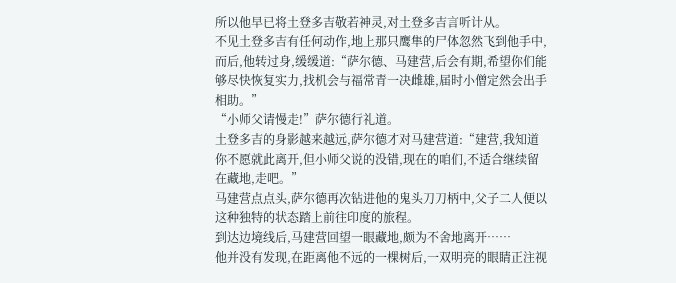所以他早已将土登多吉敬若神灵,对土登多吉言听计从。
不见土登多吉有任何动作,地上那只鹰隼的尸体忽然飞到他手中,而后,他转过身,缓缓道:“萨尔德、马建营,后会有期,希望你们能够尽快恢复实力,找机会与福常青一决雌雄,届时小僧定然会出手相助。”
“小师父请慢走!”萨尔德行礼道。
土登多吉的身影越来越远,萨尔德才对马建营道:“建营,我知道你不愿就此离开,但小师父说的没错,现在的咱们,不适合继续留在藏地,走吧。”
马建营点点头,萨尔德再次钻进他的鬼头刀刀柄中,父子二人便以这种独特的状态踏上前往印度的旅程。
到达边境线后,马建营回望一眼藏地,颇为不舍地离开……
他并没有发现,在距离他不远的一棵树后,一双明亮的眼睛正注视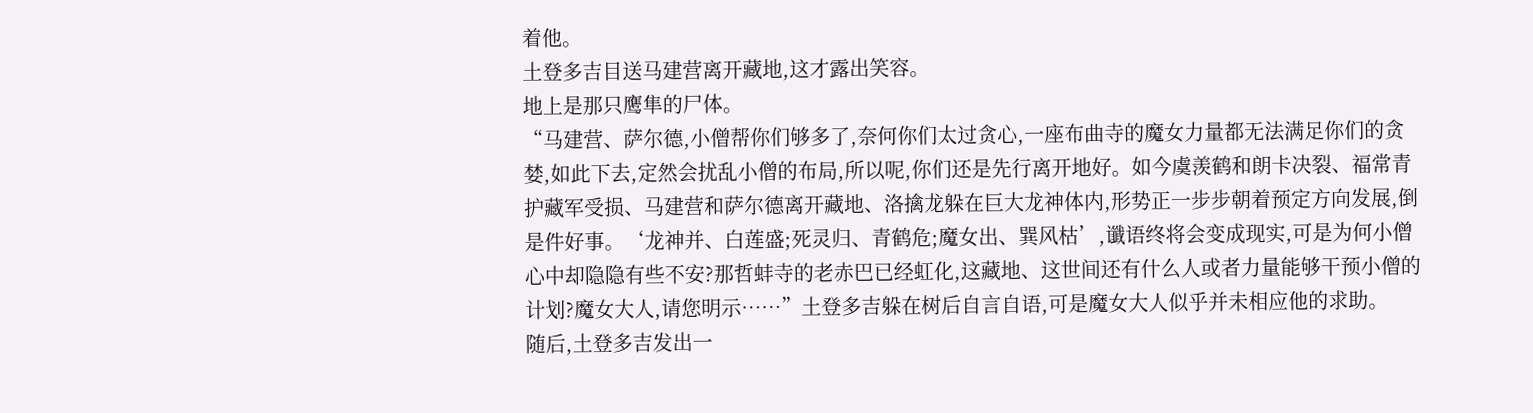着他。
土登多吉目送马建营离开藏地,这才露出笑容。
地上是那只鹰隼的尸体。
“马建营、萨尔德,小僧帮你们够多了,奈何你们太过贪心,一座布曲寺的魔女力量都无法满足你们的贪婪,如此下去,定然会扰乱小僧的布局,所以呢,你们还是先行离开地好。如今虞羡鹤和朗卡决裂、福常青护藏军受损、马建营和萨尔德离开藏地、洛擒龙躲在巨大龙神体内,形势正一步步朝着预定方向发展,倒是件好事。‘龙神并、白莲盛;死灵归、青鹤危;魔女出、巽风枯’,谶语终将会变成现实,可是为何小僧心中却隐隐有些不安?那哲蚌寺的老赤巴已经虹化,这藏地、这世间还有什么人或者力量能够干预小僧的计划?魔女大人,请您明示……”土登多吉躲在树后自言自语,可是魔女大人似乎并未相应他的求助。
随后,土登多吉发出一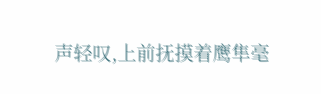声轻叹,上前抚摸着鹰隼毫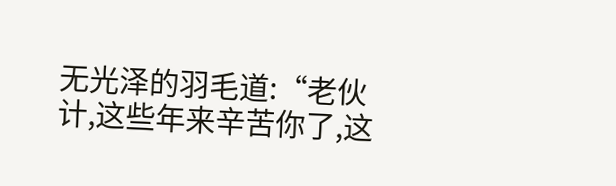无光泽的羽毛道:“老伙计,这些年来辛苦你了,这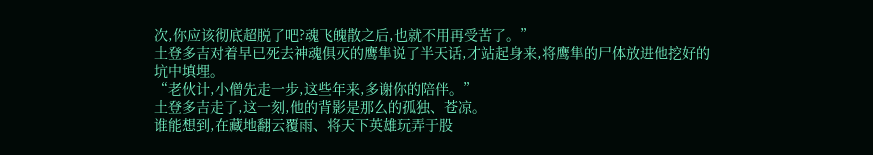次,你应该彻底超脱了吧?魂飞魄散之后,也就不用再受苦了。”
土登多吉对着早已死去神魂俱灭的鹰隼说了半天话,才站起身来,将鹰隼的尸体放进他挖好的坑中填埋。
“老伙计,小僧先走一步,这些年来,多谢你的陪伴。”
土登多吉走了,这一刻,他的背影是那么的孤独、苍凉。
谁能想到,在藏地翻云覆雨、将天下英雄玩弄于股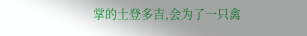掌的土登多吉,会为了一只禽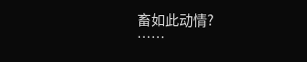畜如此动情?
……